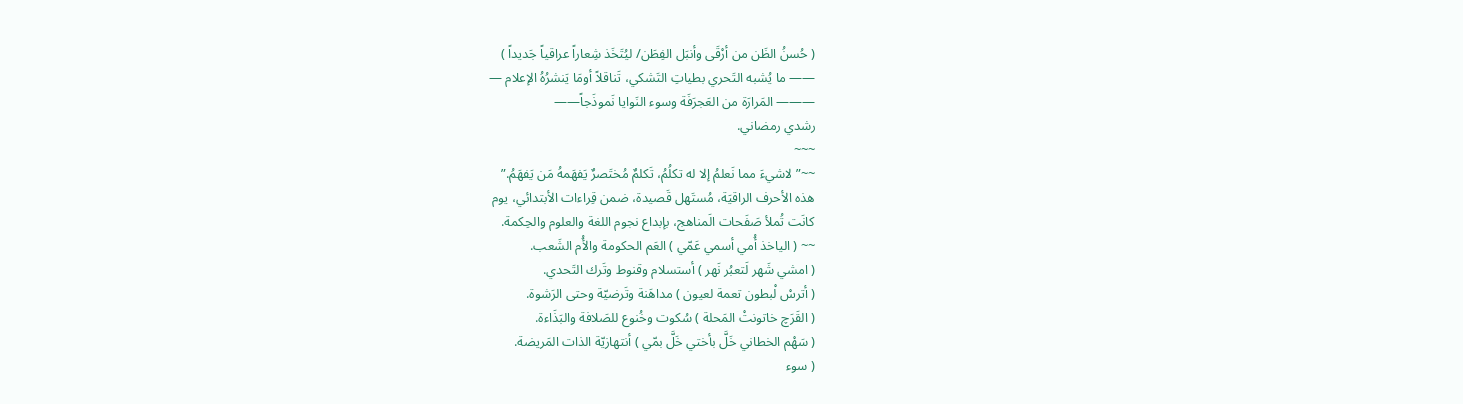( حُسنُ الظَن من أرْقَى وأنبَل الفِطَن/ ليُتَخَذ شِعاراً عراقياً جَديداً )
—— ما يُشبه التَحري بطياتِ التَشكي، تَناقلاً أومَا يَنشرُهُ الإعلام —
——— المَرارَة من العَجرَفَة وسوء النَوايا نَموذَجاً——
رشدي رمضاني.
~~~
~~” لاشيءَ مما نَعلمُ إلا له تكلُمُ، تَكلمٌ مُختَصرٌ يَفهَمهُ مَن يَفهَمُ.”
هذه الأحرف الراقيَة، مُستَهل قَصيدة، ضمن قِراءات الأبتدائي، يوم
كانَت تُملأ صَفَحات الَمناهج، بإبداع نجوم اللغة والعلوم والحِكمة.
~~ ( الياخذ أُمي أسمي عَمّي ) العَم الحكومة والأُم الشَعب.
( امشي شَهر لَتعبُر نَهر ) أستسلام وقنوط وتَرك التَحدي.
( أترسْ لْبطون تعمة لعيون ) مداهَنة وتَرضيّة وحتى الرَشوة.
( القَرَچ خاتونتْ المَحلة ) سُكوت وخُنوع للصَلافة والبَذَاءة.
( سَهْم الخطاني خَلَّ بأختي خَلَّ بمّي ) أنتهازيّة الذات المَريضة.
( سوء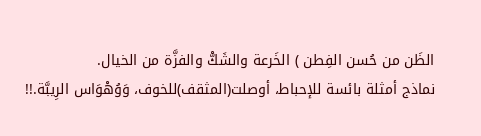الظَن من حُسن الفِطن ) الخَرعة والشَكّْ والفزَّة من الخيال.
نماذج أمثلة بائسة للإحباط، أوصلت(المثقف)للخوف، وَوُهْوَاس الرِيبَّة.!!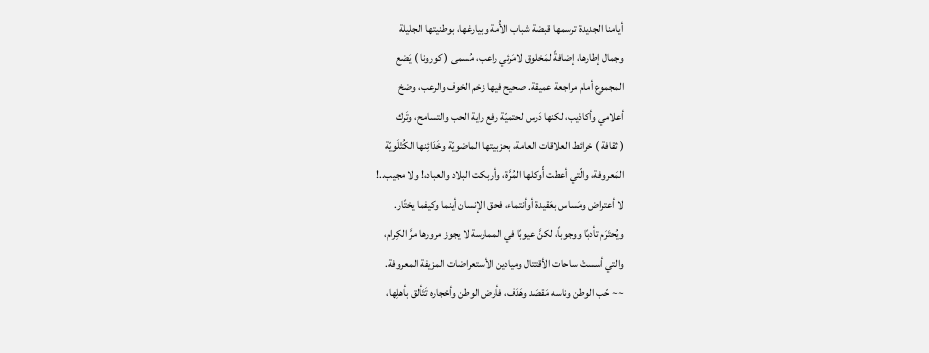أيامنا الجديدة ترسمها قبضة شباب الأُمة وبيارغها، بوطنيتها الجليلة
وجمال إطارها، إضافةً لمَخلوق لامَرئي راعب، مُسمى ( كورونا ) يَضع
المجموع أمام مراجعة عميقة. صحيح فيها زخم الخوف والرعب، وضخ
أعلامي وأكاذيب، لكنها دَرس لحتميّة رفع راية الحب والتسامح، وتَرك
( ثقافة ) خرائط العلاقات العامة، بحزبيتها الماضويّة وخَدَائِنها الكُتْلَويّة
المَعروفة، والّتي أعطت أّوكلها المُرَّة، وأربكت البلاد والعباد،! ولا مجيب..!
لا أعتراض ومَساس بعَقيدة أوأنتماء، فحق الإنسان أينما وكيفما يختًار.
ويُحتَرَم تأدبًا ووجوباً، لكنَّ عيوبًا في الممارسة لا يجوز مرورها مرَّ الكِرام،
والتي أسستْ ساحات الأقتتال وميادين الأستعراضات المزيفة المعروفة.
~~ حّب الوطن وناسه مَقصَد وهَدَف، فأرض الوطن وأحْجاره تَتَألق بأهلِها،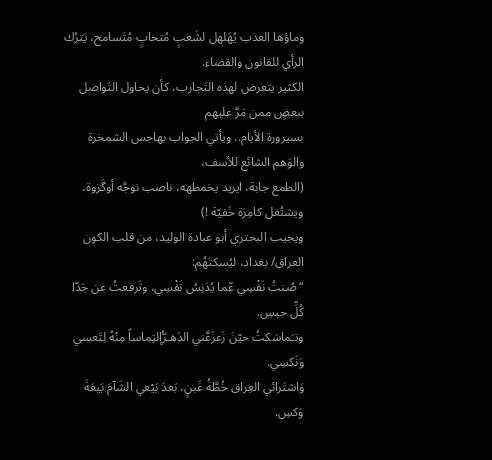وماؤها العذب يُهَلهل لشَعبٍ مُتحابٍ مُتَسامح، يَترُك الرأي للقانون والقضاء.
الكثير يتعرض لهذه التَجارب، كأن يحاول التَواصل ببعضٍ ممن مَرَّ عليهم
بسيرورة الأيام.. ويأتي الجواب بهاجس الشمخرة والوَهم الشائع للأسف،
(الطمع جابة، ايريد يخمطهه، ناصب نوجَّه أوگَزوة، ويشتُغل كامِرَة خَفيّة !)
ويجيب البحتري أبو عبادة الوليد، من قلب الكون العراق/ بغداد، ليُسكتَهُم:
“صُنتُ نَفْسِي عّما يُدَنِسُ نَفْسِي، وتَرفعتُ عن جَدّا كُلِّ جبسِ.
وتـَماسَكتُ حيّنَ زَعزَعَّني الدَهـرُّإلتِماساً مِنْهُ لِتَعسي وَنَكسِي.
وَاشتَرائي العِراق خُطَّةُ غَبنٍ، بَعدَ بَيْعي الشَآمَ بَيعَةَ وَكسِ.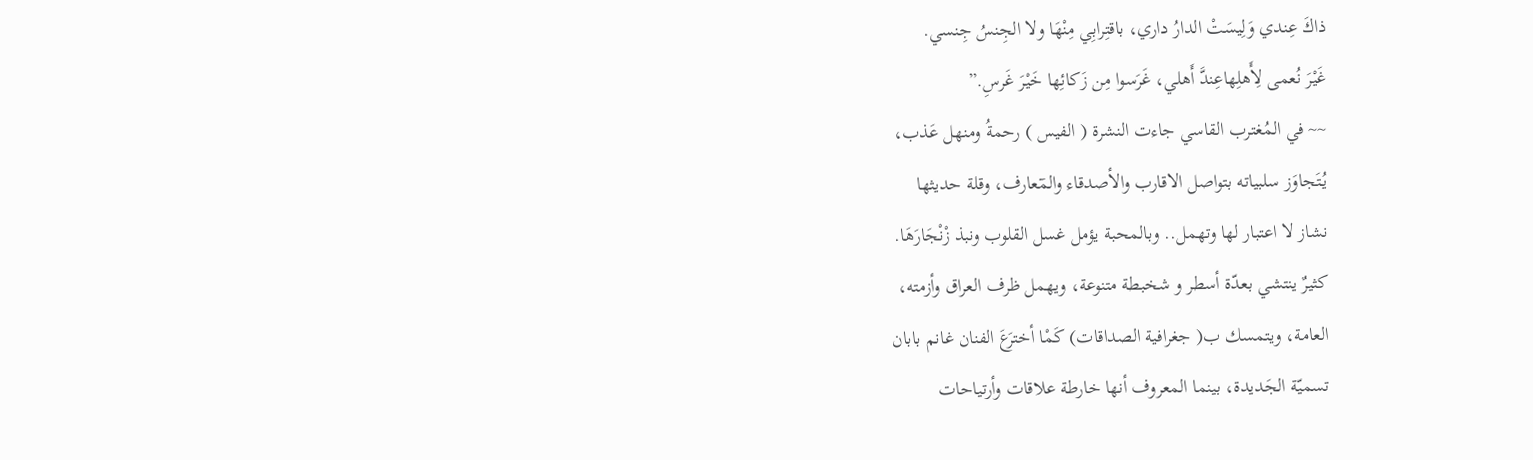ذاكَ عِندي وَلِيسَتْ الدارُ داري، باقتِرابِي مِنْهَا ولا الجِنسُ جِنسي.
غَيْرَ نُعمى لِأَهلِهاعِندَّ أَهلي، غَرَسوا مِن زَكائِها خَيْرَ غَرسِ.”
~~ في المُغترب القاسي جاءت النشرة ( الفيس ) رحمةُ ومنهل عَذب،
يُتَجاوَز سلبياته بتواصل الاقارب والأصدقاء والمٓعارف، وقلة حديثها
نشاز لا اعتبار لها وتهمل.. وبالمحبة يؤمل غسل القلوب ونبذ زْنْجَارَهَا.
كثيرٌ ينتشي بعدّة أسطر و شخبطة متنوعة، ويهمل ظرف العراق وأزمته،
العامة، ويتمسك ب( جغرافية الصداقات) كَمْا أخترَعَ الفنان غانم بابان
تسميّة الجَديدة، بينما المعروف أنها خارطة علاقات وأرتياحات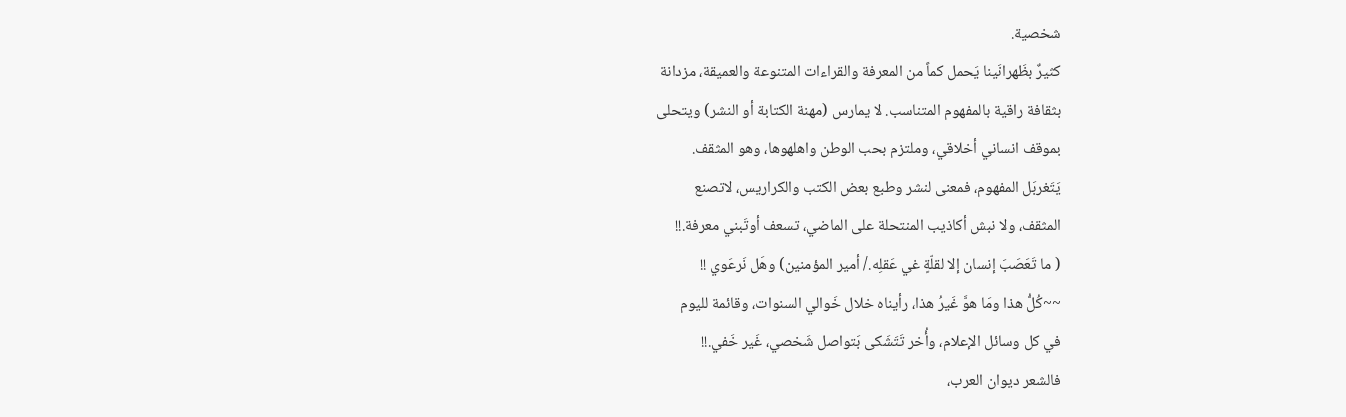شخصية.
كثيرٌ بظَهرانَينا يَحمل كماً من المعرفة والقراءات المتنوعة والعميقة، مزدانة
بثقافة راقية بالمفهوم المتناسب. لا يمارس (مهنة الكتابة أو النشر) ويتحلى
بموقف انساني أخلاقي، وملتزم بحب الوطن واهلهوها، وهو المثقف.
يَتَغربَل المفهوم، فمعنى لنشر وطبع بعض الكتب والكراريس، لاتصنع
المثقف، ولا نبش أكاذيب المنتحلة على الماضي، تسعف أوتَبني معرفة.!!
( ما تَعَصَبَ إنسان إلا لقلّةٍ غي عَقلِه./ أمير المؤمنين) وهَل نَرعَوي !!
~~كُلُّ هذا ومَا هوَّ غَيرُ هذا، رأيناه خلال خَوالي السنوات، وقائمة لليوم
في كل وسائل الإعلام، وأُخر تَتَشَكى بَتواصل شَخصي، غَير خَفي.!!
فالشعر ديوان العرب،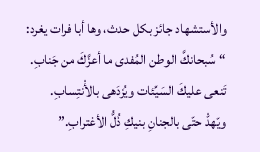والأستشهاد جائز بكل حدث، وها أبا فرات يغرد:
“سُبحانكَّ الوطن المُفدى ما أعزَّكَ من جَنابِ.
تَنعى عليكَ السَيِّئات ويُزدَهى بالأْنتِسابِ.
ويّهدّْ حتّى بالجنانِ بنيكِ ذُلُّ الأغترابِ.”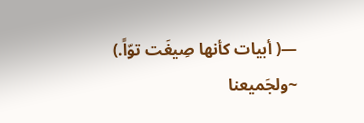—( أبيات كأنها صِيغَت توّاً.)
~ولجَميعنا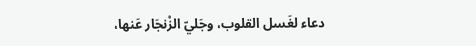دعاء لغَسل القلوب، وجَليّ الزْنجَار عَنها،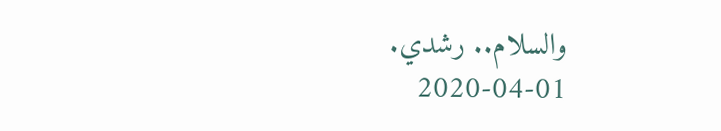والسلام.. رشدي.
2020-04-01